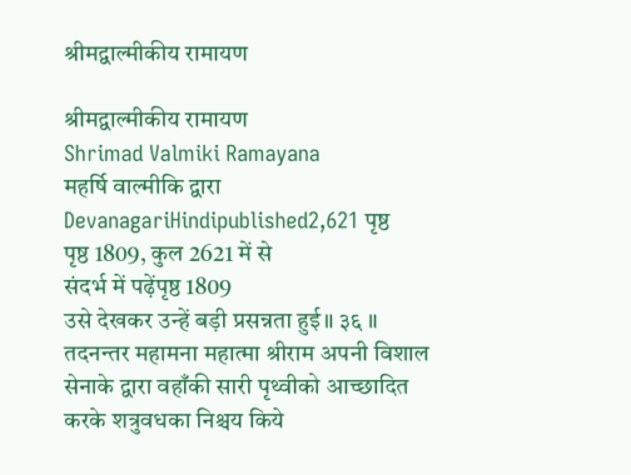श्रीमद्वाल्मीकीय रामायण

श्रीमद्वाल्मीकीय रामायण
Shrimad Valmiki Ramayana
महर्षि वाल्मीकि द्वारा
DevanagariHindipublished2,621 पृष्ठ
पृष्ठ 1809, कुल 2621 में से
संदर्भ में पढ़ेंपृष्ठ 1809
उसे देखकर उन्हें बड़ी प्रसन्नता हुई॥ ३६ ॥
तदनन्तर महामना महात्मा श्रीराम अपनी विशाल सेनाके द्वारा वहाँकी सारी पृथ्वीको आच्छादित करके शत्रुवधका निश्चय किये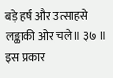बड़े हर्ष और उत्साहसे लङ्काकी ओर चले॥ ३७ ॥
इस प्रकार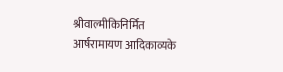श्रीवाल्मीकिनिर्मित आर्षरामायण आदिकाव्यके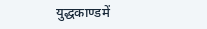युद्धकाण्डमें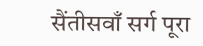सैंतीसवाँ सर्ग पूरा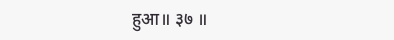हुआ॥ ३७ ॥